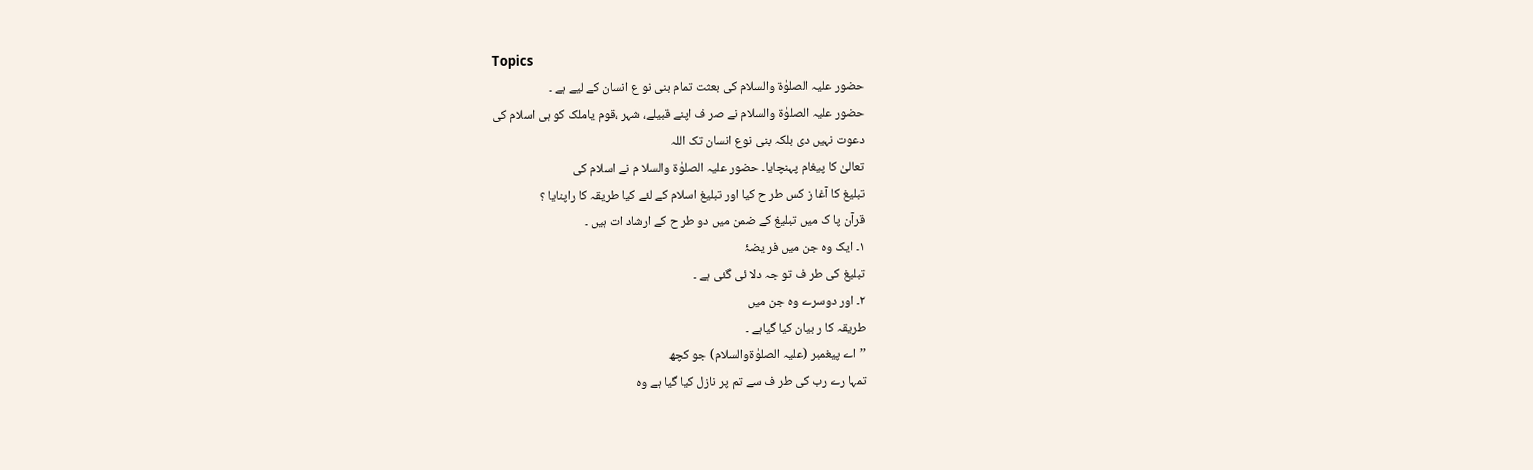Topics
حضور علیہ الصلوٰۃ والسلام کی بعثت تمام بنی نو ع انسان کے لیے ہے ۔
حضور علیہ الصلوٰۃ والسلام نے صر ف اپنے قبیلے، شہر ،قوم یاملک کو ہی اسلام کی
دعوت نہیں دی بلکہ بنی نوع انسان تک اللہ
تعالیٰ کا پیغام پہنچایا۔ حضور علیہ الصلوٰۃ والسلا م نے اسلام کی
تبلیغ کا آغا ز کس طر ح کیا اور تبلیغ اسلام کے لئے کیا طریقہ کا راپنایا ؟
قرآن پا ک میں تبلیغ کے ضمن میں دو طر ح کے ارشاد ات ہیں ۔
۱۔ ایک وہ جن میں فر یضۂ
تبلیغ کی طر ف تو جہ دلا ئی گئی ہے ۔
۲۔ اور دوسرے وہ جن میں
طریقہ کا ر بیان کیا گیاہے ۔
’’اے پیغمبر (علیہ الصلوٰۃوالسلام) جو کچھ
تمہا رے رب کی طر ف سے تم پر نازل کیا گیا ہے وہ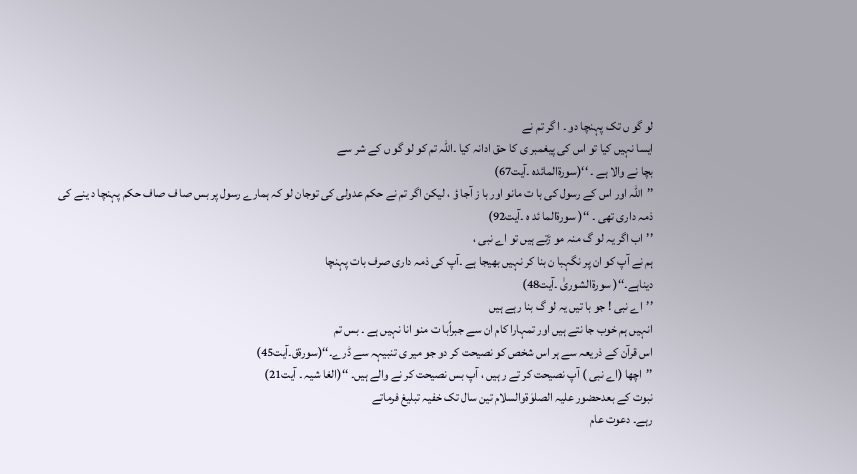لو گو ں تک پہنچا دو ۔ ا گر تم نے
ایسا نہیں کیا تو اس کی پیغمبر ی کا حق ادانہ کیا ۔اللہ تم کو لو گو ں کے شر سے
بچا نے والا ہے ۔ ‘‘(سورۃالمائدہ ۔آیت67)
’’اللہ اور اس کے رسول کی با ت مانو اور با ز آجا ؤ ، لیکن اگر تم نے حکم عدولی کی توجان لو کہ ہمارے رسول پر بس صا ف صاف حکم پہنچا د ینے کی ذمہ داری تھی ۔ ‘‘( سورۃالما ئد ہ ۔آیت92)
’’اب اگر یہ لو گ منہ مو ڑتے ہیں تو اے نبی ،
ہم نے آپ کو ان پر نگہبا ن بنا کر نہیں بھیجا ہے ۔آپ کی ذمہ داری صرف بات پہنچا
دیناہے۔‘‘( سورۃالشوریٰ ۔آیت48)
’’اے نبی ! جو با تیں یہ لو گ بنا رہے ہیں
انہیں ہم خوب جا نتے ہیں اور تمہارا کام ان سے جبراًبا ت منو انا نہیں ہے ۔ بس تم
اس قرآن کے ذریعہ سے ہر اس شخص کو نصیحت کر دو جو میر ی تنبیہہ سے ڈرے۔‘‘(سورۃق۔آیت45)
’’اچھا (اے نبی ) آپ نصیحت کر تے ر ہیں ، آپ بس نصیحت کر نے والے ہیں۔ ‘‘(الغا شیہ ۔ آیت21)
نبوت کے بعدحضور علیہ الصلوٰۃوالسلام تین سال تک خفیہ تبلیغ فرماتے
رہے۔ دعوت عام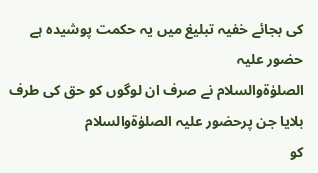کی بجائے خفیہ تبلیغ میں یہ حکمت پوشیدہ ہے حضور علیہ
الصلوٰۃوالسلام نے صرف ان لوگوں کو حق کی طرف بلایا جن پرحضور علیہ الصلوٰۃوالسلام
کو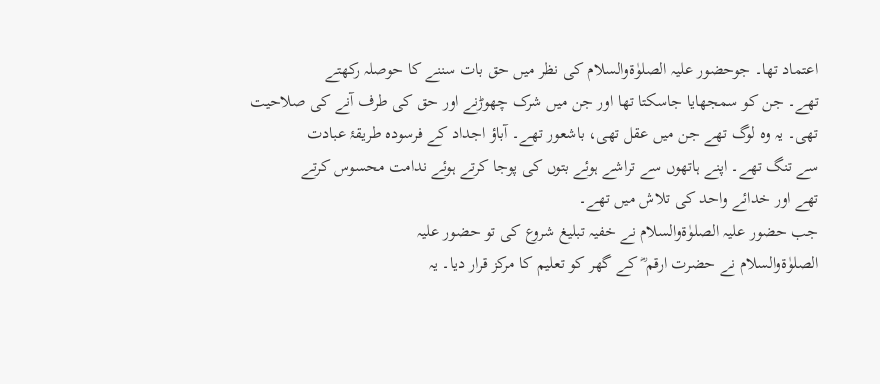اعتماد تھا۔ جوحضور علیہ الصلوٰۃوالسلام کی نظر میں حق بات سننے کا حوصلہ رکھتے
تھے۔ جن کو سمجھایا جاسکتا تھا اور جن میں شرک چھوڑنے اور حق کی طرف آنے کی صلاحیت
تھی۔ یہ وہ لوگ تھے جن میں عقل تھی، باشعور تھے۔ آباؤ اجداد کے فرسودہ طریقۂ عبادت
سے تنگ تھے۔ اپنے ہاتھوں سے تراشے ہوئے بتوں کی پوجا کرتے ہوئے ندامت محسوس کرتے
تھے اور خدائے واحد کی تلاش میں تھے۔
جب حضور علیہ الصلوٰۃوالسلام نے خفیہ تبلیغ شروع کی تو حضور علیہ
الصلوٰۃوالسلام نے حضرت ارقم ؓ کے گھر کو تعلیم کا مرکز قرار دیا۔ یہ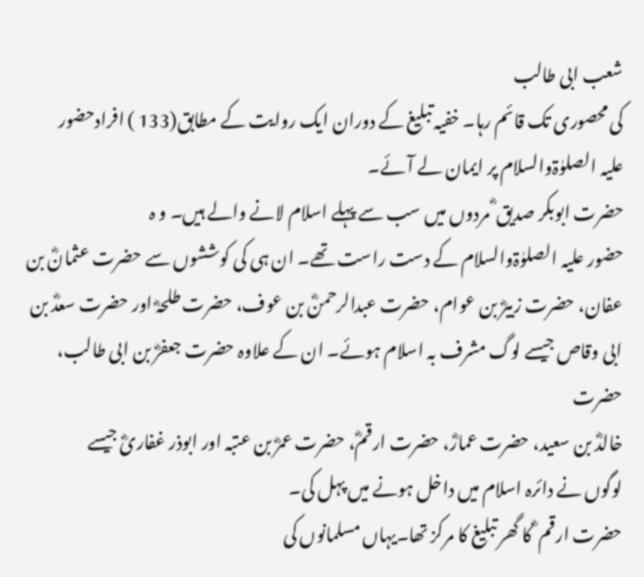شعب ابی طالب
کی محصوری تک قائم رہا۔ خفیہ تبلیغ کے دوران ایک روایت کے مطابق(133 ) افرادحضور
علیہ الصلوٰۃوالسلام پر ایمان لے آئے۔
حضرت ابوبکر صدیق ؓ مردوں میں سب سے پہلے اسلام لانے والے ہیں۔ و ہ
حضور علیہ الصلوٰۃوالسلام کے دست راست تھے۔ ان ہی کی کوششوں سے حضرت عثمانؓ بن
عفان، حضرت زبیرؓ بن عوام، حضرت عبدالرحمنؓ بن عوف، حضرت طلحہؓ اور حضرت سعدؓ بن
ابی وقاص جیسے لوگ مشرف بہ اسلام ہوئے۔ ان کے علاوہ حضرت جعفرؓ بن ابی طالب، حضرت
خالدؓ بن سعید، حضرت عمارؓ، حضرت ارقمؓ، حضرت عمرؓ بن عتبہ اور ابوذر غفاریؓ جیسے
لوگوں نے دائرہ اسلام میں داخل ہونے میں پہل کی۔
حضرت ارقم ؓ کا گھر تبلیغ کا مرکز تھا۔یہاں مسلمانوں کی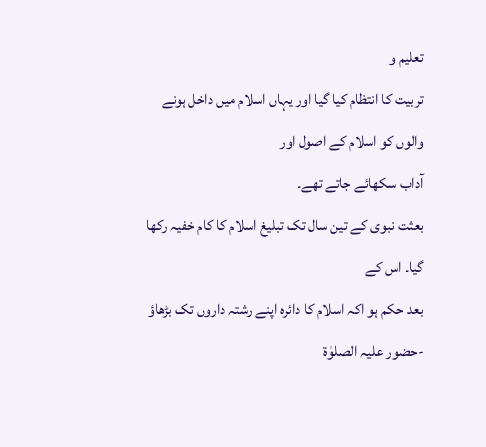تعلیم و
تربیت کا انتظام کیا گیا اور یہاں اسلام میں داخل ہونے والوں کو اسلام کے اصول اور
آداب سکھائے جاتے تھے۔
بعثت نبوی کے تین سال تک تبلیغ اسلام کا کام خفیہ رکھا گیا۔ اس کے
بعد حکم ہو اکہ اسلام کا دائرہ اپنے رشتہ داروں تک بڑھاؤ -حضور علیہ الصلوٰۃ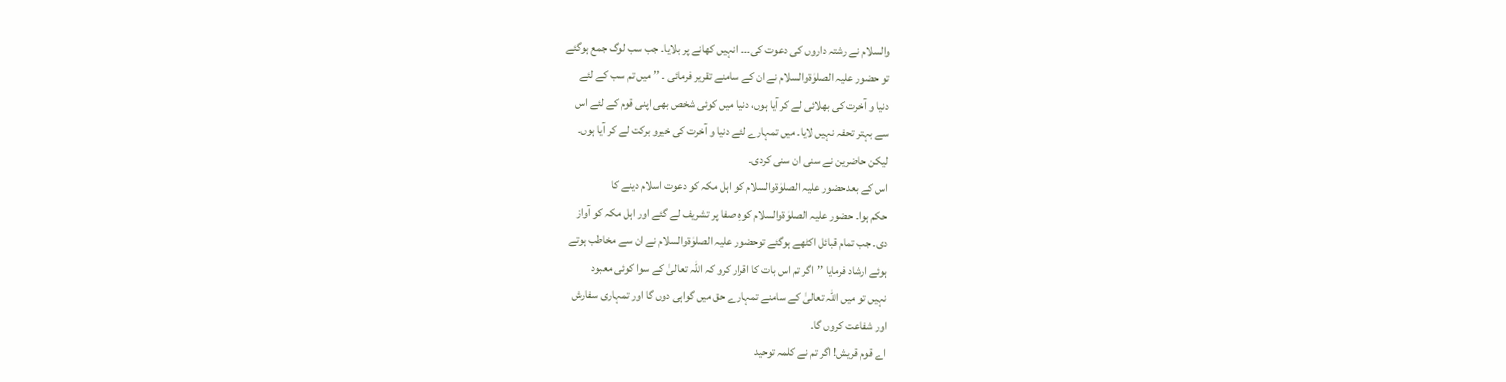والسلام نے رشتہ داروں کی دعوت کی۔۔۔ انہیں کھانے پر بلایا۔ جب سب لوگ جمع ہوگئے
تو حضور علیہ الصلوٰۃوالسلام نے ان کے سامنے تقریر فرمائی ۔ ’’ میں تم سب کے لئے
دنیا و آخرت کی بھلائی لے کر آیا ہوں، دنیا میں کوئی شخص بھی اپنی قوم کے لئے اس
سے بہتر تحفہ نہیں لایا۔ میں تمہارے لئے دنیا و آخرت کی خیرو برکت لے کر آیا ہوں۔
لیکن حاضرین نے سنی ان سنی کردی۔
اس کے بعدحضور علیہ الصلوٰۃوالسلام کو اہل مکہ کو دعوت اسلام دینے کا
حکم ہوا۔ حضور علیہ الصلوٰۃوالسلام کوہِ صفا پر تشریف لے گئے اور اہل مکہ کو آواز
دی۔ جب تمام قبائل اکٹھے ہوگئے توحضور علیہ الصلوٰۃوالسلام نے ان سے مخاطب ہوتے
ہوئے ارشاد فرمایا ’’اگر تم اس بات کا اقرار کرو کہ اللہ تعالیٰ کے سوا کوئی معبود
نہیں تو میں اللہ تعالیٰ کے سامنے تمہارے حق میں گواہی دوں گا اور تمہاری سفارش
اور شفاعت کروں گا۔
اے قوم قریش! اگر تم نے کلمہ توحید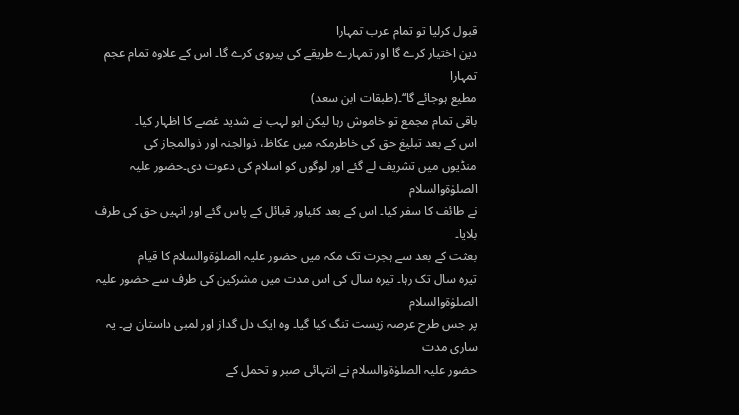قبول کرلیا تو تمام عرب تمہارا
دین اختیار کرے گا اور تمہارے طریقے کی پیروی کرے گا۔ اس کے علاوہ تمام عجم تمہارا
مطیع ہوجائے گا‘‘۔(طبقات ابن سعد)
باقی تمام مجمع تو خاموش رہا لیکن ابو لہب نے شدید غصے کا اظہار کیا۔
اس کے بعد تبلیغ حق کی خاطرمکہ میں عکاظ، ذوالجنہ اور ذوالمجاز کی
منڈیوں میں تشریف لے گئے اور لوگوں کو اسلام کی دعوت دی۔حضور علیہ الصلوٰۃوالسلام
نے طائف کا سفر کیا۔ اس کے بعد کئیاور قبائل کے پاس گئے اور انہیں حق کی طرف
بلایا۔
بعثت کے بعد سے ہجرت تک مکہ میں حضور علیہ الصلوٰۃوالسلام کا قیام
تیرہ سال تک رہا۔ تیرہ سال کی اس مدت میں مشرکین کی طرف سے حضور علیہ الصلوٰۃوالسلام
پر جس طرح عرصہ زیست تنگ کیا گیا۔ وہ ایک دل گداز اور لمبی داستان ہے۔ یہ ساری مدت
حضور علیہ الصلوٰۃوالسلام نے انتہائی صبر و تحمل کے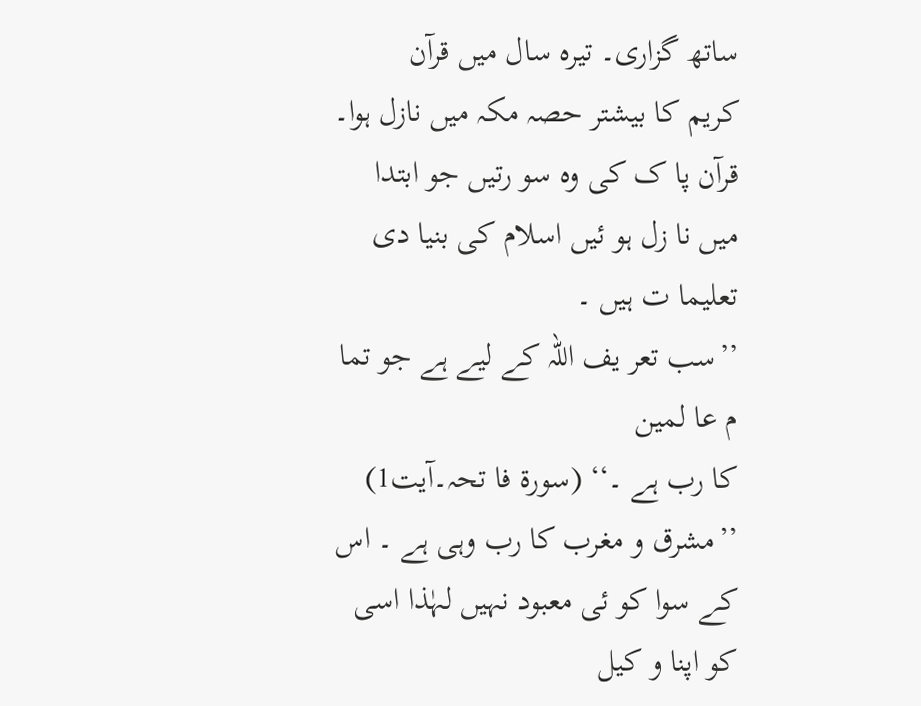ساتھ گزاری۔ تیرہ سال میں قرآن
کریم کا بیشتر حصہ مکہ میں نازل ہوا۔
قرآن پا ک کی وہ سو رتیں جو ابتدا میں نا زل ہو ئیں اسلام کی بنیا دی
تعلیما ت ہیں ۔
’’سب تعر یف اللہ کے لیے ہے جو تما م عا لمین
کا رب ہے ۔‘‘ (سورۃ فا تحہ۔آیت1)
’’مشرق و مغرب کا رب وہی ہے ۔ اس کے سوا کو ئی معبود نہیں لہٰذا اسی کو اپنا و کیل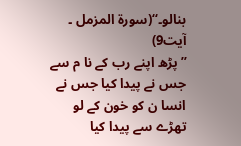بنالو۔‘‘(سورۃ المزمل ۔ آیت9)
’’پڑھ اپنے رب کے نا م سے جس نے پیدا کیا جس نے انسا ن کو خون کے لو تھڑے سے پیدا کیا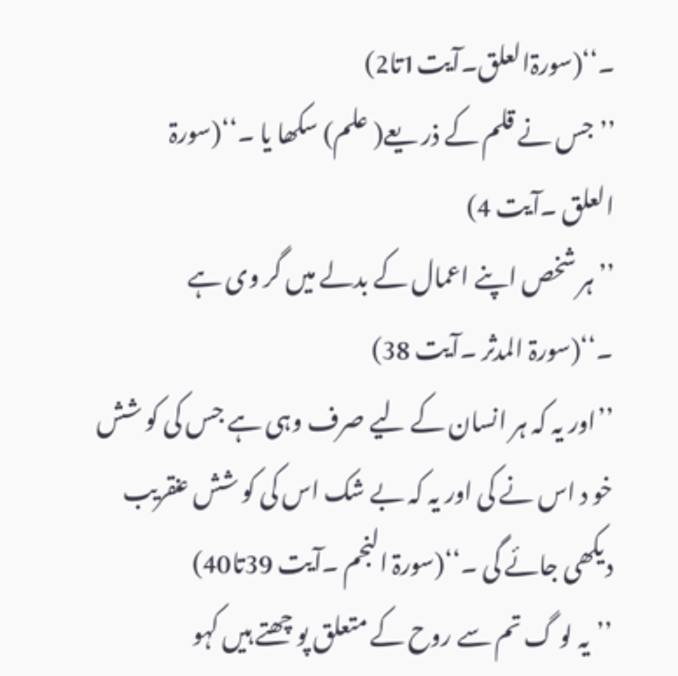۔‘‘(سورۃالعلق۔آیت1تا2)
’’جس نے قلم کے ذر یعے( علم) سکھا یا ۔‘‘(سورۃ
العلق ۔آیت 4)
’’ہر شخص اپنے اعمال کے بدلے میں گر وی ہے
۔‘‘(سورۃ المدثر ۔آیت 38)
’’اور یہ کہ ہر انسان کے لیے صرف وہی ہے جس کی کو شش خو د اس نے کی اور یہ کہ بے شک اس کی کو شش عنقریب دیکھی جائے گی ۔‘‘(سورۃ النجم ۔آیت 39تا40)
’’یہ لو گ تم سے روح کے متعلق پو چھتے ہیں کہو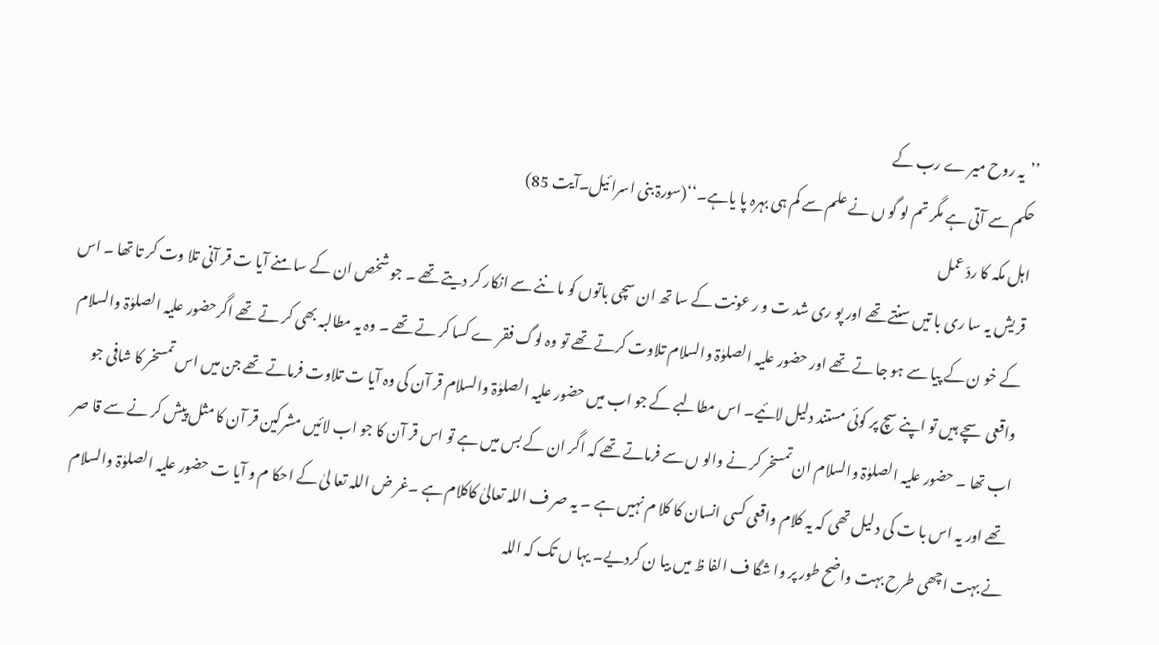’’یہ روح میر ے رب کے
حکم سے آتی ہے مگر تم لو گو ں نے علم سے کم ہی بہرہ پا یاہے۔‘‘(سورۃ بنی اسرا ئیل۔آیت 85)
اہل مکہ کا ردّ عمل
قر یش یہ سا ری با تیں سنتے تھے اور پو ری شد ت و ر عونت کے سا تھ ان سچی باتوں کو ما ننے سے انکار کر دیتے تھے ۔ جو شخص ان کے سا منے آیا ت قر آنی تلا وت کر تا تھا ۔ اس کے خو ن کے پیا سے ہو جا تے تھے اور حضور علیہ الصلوٰۃ والسلام تلاوت کرتے تھے تو وہ لوگ فقر ے کسا کر تے تھے ۔ وہ یہ مطالبہ بھی کر تے تھے اگرحضور علیہ الصلوٰۃ والسلام واقعی سچے ہیں تو اپنے سچ پر کوئی مستند دلیل لائیے۔ اس مطالبے کے جو اب میں حضور علیہ الصلوٰۃ والسلام قر آن کی وہ آیا ت تلاوت فرماتے تھے جن میں اس تمسخر کا شافی جو اب تھا ۔ حضور علیہ الصلوٰۃ والسلام ان تمسخر کر نے والو ں سے فرماتے تھے کہ اگر ان کے بس میں ہے تو اس قر آن کا جو اب لائیں مشرکین قر آن کا مثل پیش کر نے سے قا صر تھے اور یہ اس با ت کی د لیل تھی کہ یہ کلام واقعی کسی انسان کا کلا م نہیں ہے ۔ یہ صر ف اللہ تعالیٰ کاکلام ہے ۔غر ض اللہ تعا لیٰ کے احکا م و آیا ت حضور علیہ الصلوٰۃ والسلام نے بہت اچھی طرح بہت واضح طور پر وا شگا ف الفا ظ میں بیا ن کردیے۔ یہا ں تک کہ اللہ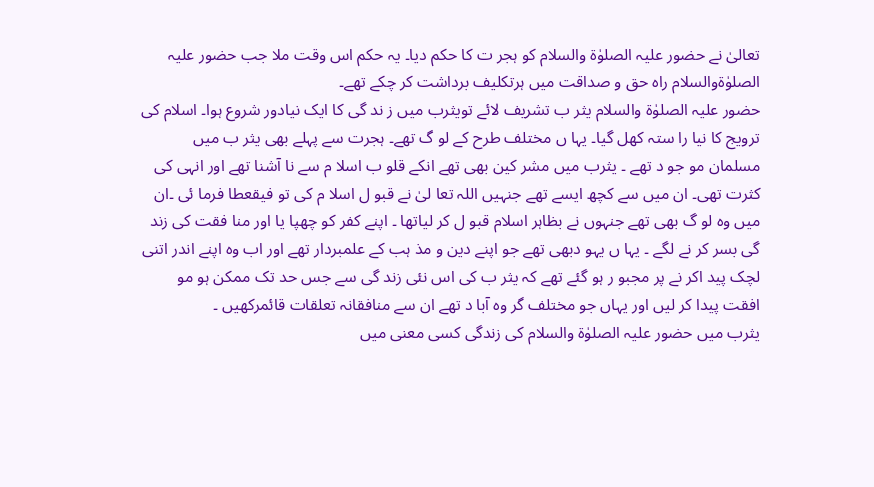تعالیٰ نے حضور علیہ الصلوٰۃ والسلام کو ہجر ت کا حکم دیا۔ یہ حکم اس وقت ملا جب حضور علیہ الصلوٰۃوالسلام راہ حق و صداقت میں ہرتکلیف برداشت کر چکے تھے۔
حضور علیہ الصلوٰۃ والسلام یثر ب تشریف لائے تویثرب میں ز ند گی کا ایک نیادور شروع ہوا۔ اسلام کی ترویج کا نیا را ستہ کھل گیا۔ یہا ں مختلف طرح کے لو گ تھے۔ ہجرت سے پہلے بھی یثر ب میں مسلمان مو جو د تھے ۔ یثرب میں مشر کین بھی تھے انکے قلو ب اسلا م سے نا آشنا تھے اور انہی کی کثرت تھی۔ ان میں سے کچھ ایسے تھے جنہیں اللہ تعا لیٰ نے قبو ل اسلا م کی تو فیقعطا فرما ئی ۔ان میں وہ لو گ بھی تھے جنہوں نے بظاہر اسلام قبو ل کر لیاتھا ۔ اپنے کفر کو چھپا یا اور منا فقت کی زند گی بسر کر نے لگے ۔ یہا ں یہو دبھی تھے جو اپنے دین و مذ ہب کے علمبردار تھے اور اب وہ اپنے اندر اتنی لچک پید اکر نے پر مجبو ر ہو گئے تھے کہ یثر ب کی اس نئی زند گی سے جس حد تک ممکن ہو مو افقت پیدا کر لیں اور یہاں جو مختلف گر وہ آبا د تھے ان سے منافقانہ تعلقات قائمرکھیں ۔
یثرب میں حضور علیہ الصلوٰۃ والسلام کی زندگی کسی معنی میں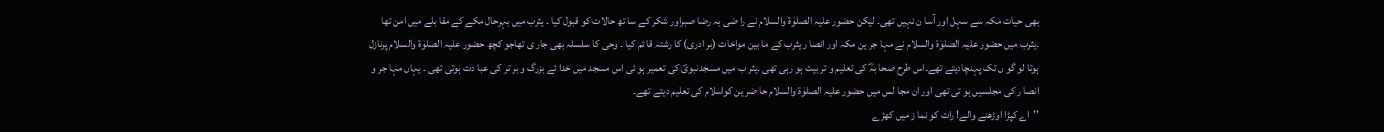بھی حیات مکہ سے سہل اور آسا ن نہیں تھی۔ لیکن حضور علیہ الصلوٰۃ والسلام نے را ضی بہ رضا صبراور شکر کے سا تھ حالات کو قبول کیا ۔ یثرب میں بہرحال مکے کے مقا بلے میں امن تھا ۔یثرب میں حضور علیہ الصلوٰۃ والسلام نے مہا جر ین مکہ اور انصا ر یثرب کے ما بین مواخات (بر ادری) کا رشتہ قا ئم کیا ۔ وحی کا سلسلہ بھی جار ی تھاجو کچھ حضور علیہ الصلوٰۃ والسلام پرنازل ہوتا لو گو ں تک پہنچادیتے تھے۔اس طرح صحا بہؓ کی تعلیم و تر بیت ہو رہی تھی ۔یثر ب میں مسجدنبویؐ کی تعمیر ہو ئی اس مسجد میں خدا ئے بزرگ و بر تر کی عبا دت ہوتی تھی ۔ یہاں مہا جر و انصا ر کی مجلسیں ہو تی تھی اور ان مجا لس میں حضور علیہ الصلوٰۃ والسلام حا ضر ین کواسلام کی تعلیم دیتے تھے۔
’’اے کپڑا اوڑھنے والے! رات کو نما ز میں کھڑے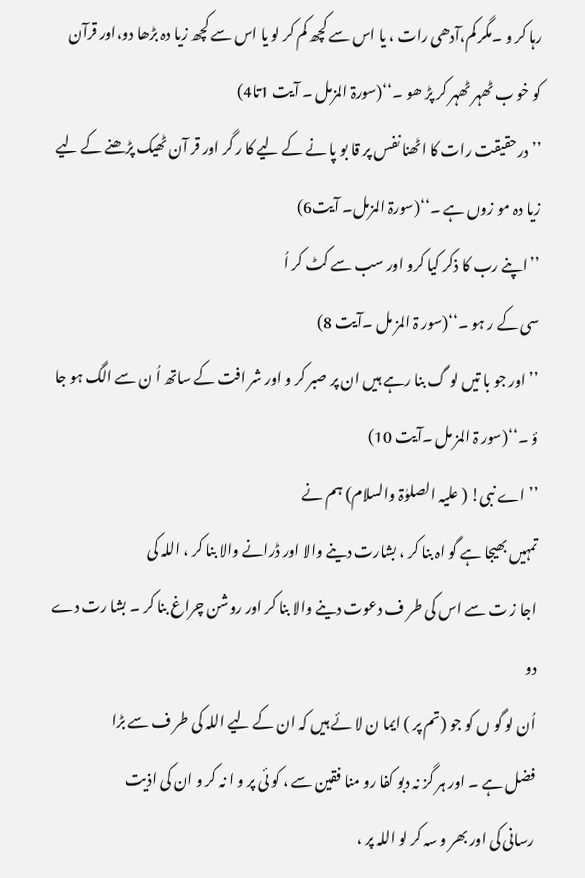رہا کر و ۔مگر کم،آدھی رات ، یا اس سے کچھ کم کر لو یا اس سے کچھ زیا دہ بڑھا دو،اور قرآن کو خو ب ٹھہر ٹھہر کر پڑ ھو ۔‘‘(سورۃ المزمل ۔ آیت 1تا4)
’’درحقیقت رات کا اٹھنا نفس پر قا بو پا نے کے لیے کا ر گر اور قر آن ٹھیک پڑھنے کے لیے زیا دہ مو زوں ہے ۔‘‘(سورۃ المزمل۔ آیت6)
’’اپنے رب کا ذکر کیا کرو اور سب سے کٹ کر اُ
سی کے ر ہو ۔‘‘(سور ۃ المز مل ۔آیت 8)
’’اور جو با تیں لو گ بنا رہے ہیں ان پر صبر کر و اور شر افت کے ساتھ اُ ن سے الگ ہو جا ؤ ۔‘‘(سور ۃ المز مل ۔آیت 10)
’’اے نبی! ( علیہ الصلوٰۃ والسلام) ہم نے
تمہیں بھیجا ہے گو اہ بنا کر ، بشارت دینے والا اور ڈرانے والا بنا کر ، اللہ کی
اجا ز ت سے اس کی طر ف دعوت دینے والا بنا کر اور روشن چراغ بنا کر ۔ بشا رت دے دو
اُن لو گو ں کو جو (تم پر ) ایما ن لا ئے ہیں کہ ان کے لیے اللہ کی طر ف سے بڑا
فضل ہے ۔ اور ہر گز نہ دبو کفا رو منا فقین سے ، کو ئی پر و ا نہ کر و ان کی اذیت
رسانی کی اور بھر و سہ کر لو اللہ پر ،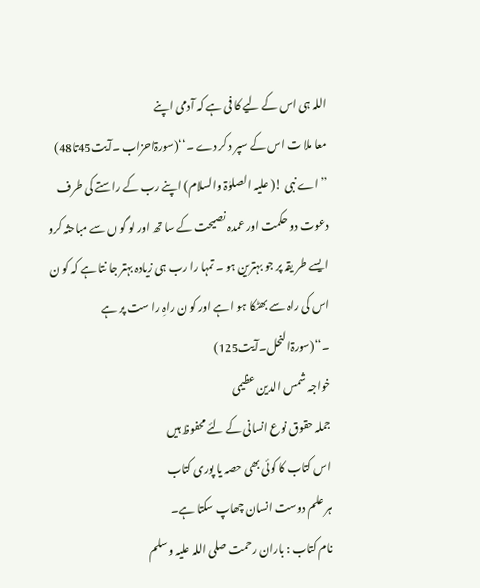اللہ ہی اس کے لیے کا فی ہے کہ آدمی اپنے
معا ملا ت اس کے سپر د کر دے ۔‘‘(سورۃاحزاب ۔آیت45تا48)
’’اے نبی !( علیہ الصلوٰۃ والسلام) اپنے رب کے راستے کی طرف دعوت دو حکمت اور عمدہ نصیحت کے سا تھ اور لو گو ں سے مباحثہ کرو ایسے طر یقہ پر جو بہترین ہو ۔ تمہا را رب ہی زیادہ بہتر جا نتا ہے کہ کو ن اس کی راہ سے بھٹکا ہو ا ہے اور کو ن راہِ را ست پر ہے ۔‘‘(سورۃالنحل۔آیت125)
خواجہ شمس الدین عظیمی
جملہ حقوق نوع انسانی کے لئے محفوظ ہیں
اس کتاب کا کوئی بھی حصہ یا پوری کتاب
ہر علم دوست انسان چھاپ سکتا ہے۔
نام کتاب : باران رحمت صلی اللہ علیہ وسلم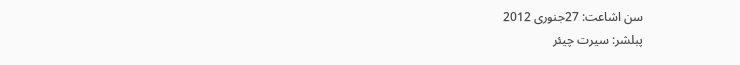سن اشاعت: 27جنوری 2012
پبلشر: سیرت چیئر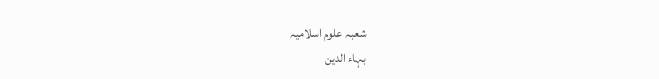شعبہ علوم اسلامیہ
بہاء الدین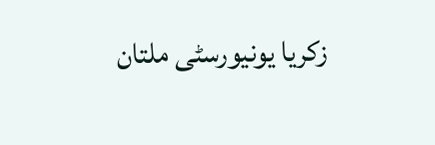زکریا یونیورسٹی ملتان